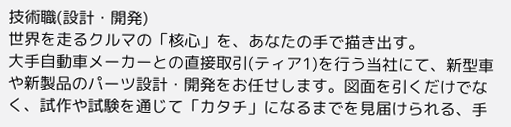技術職(設計・開発)
世界を走るクルマの「核心」を、あなたの手で描き出す。
大手自動車メーカーとの直接取引(ティア1)を行う当社にて、新型車や新製品のパーツ設計・開発をお任せします。図面を引くだけでなく、試作や試験を通じて「カタチ」になるまでを見届けられる、手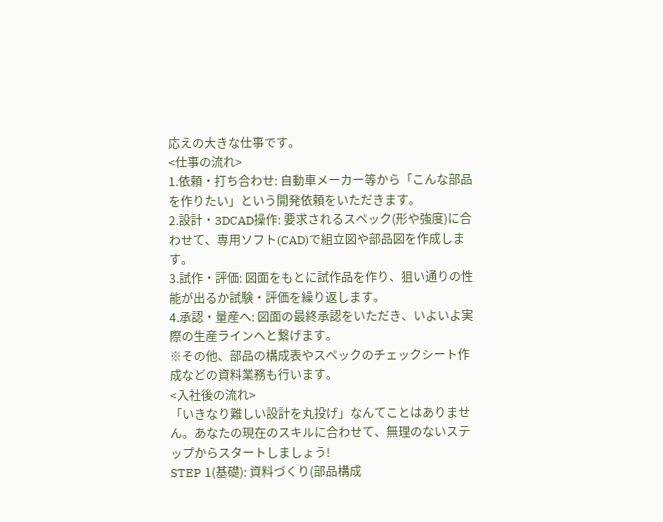応えの大きな仕事です。
<仕事の流れ>
1.依頼・打ち合わせ: 自動車メーカー等から「こんな部品を作りたい」という開発依頼をいただきます。
2.設計・3DCAD操作: 要求されるスペック(形や強度)に合わせて、専用ソフト(CAD)で組立図や部品図を作成します。
3.試作・評価: 図面をもとに試作品を作り、狙い通りの性能が出るか試験・評価を繰り返します。
4.承認・量産へ: 図面の最終承認をいただき、いよいよ実際の生産ラインへと繋げます。
※その他、部品の構成表やスペックのチェックシート作成などの資料業務も行います。
<入社後の流れ>
「いきなり難しい設計を丸投げ」なんてことはありません。あなたの現在のスキルに合わせて、無理のないステップからスタートしましょう!
STEP 1(基礎): 資料づくり(部品構成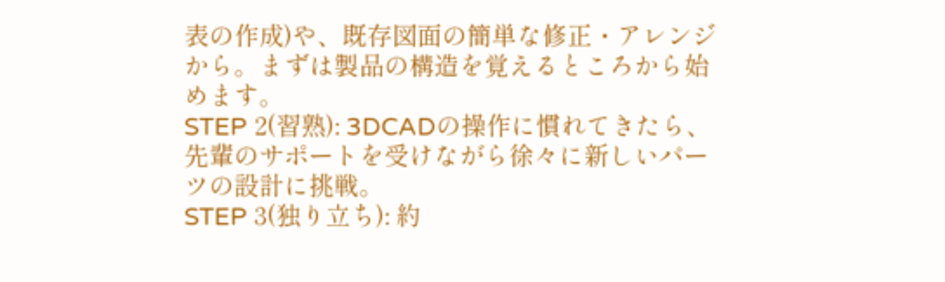表の作成)や、既存図面の簡単な修正・アレンジから。まずは製品の構造を覚えるところから始めます。
STEP 2(習熟): 3DCADの操作に慣れてきたら、先輩のサポートを受けながら徐々に新しいパーツの設計に挑戦。
STEP 3(独り立ち): 約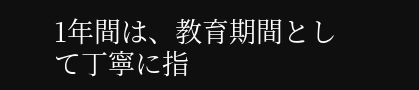1年間は、教育期間として丁寧に指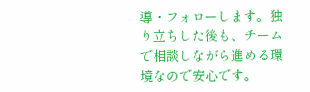導・フォローします。独り立ちした後も、チームで相談しながら進める環境なので安心です。